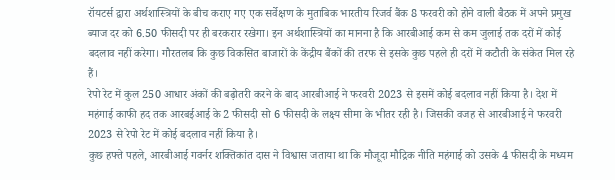रॉयटर्स द्वारा अर्थशास्त्रियों के बीच कराए गए एक सर्वेक्षण के मुताबिक भारतीय रिजर्व बैंक 8 फरवरी को होने वाली बैठक में अपने प्रमुख ब्याज दर को 6.50 फीसदी पर ही बरकरार रखेगा। इन अर्थशास्त्रियों का मानना है कि आरबीआई कम से कम जुलाई तक दरों में कोई बदलाव नहीं करेगा। गौरतलब कि कुछ विकसित बाजारों के केंद्रीय बैंकों की तरफ से इसके कुछ पहले ही दरों में कटौती के संकेत मिल रहे हैं।
रेपो रेट में कुल 250 आधार अंकों की बढ़ोतरी करने के बाद आरबीआई ने फरवरी 2023 से इसमें कोई बदलाव नहीं किया है। देश में महंगाई काफी हद तक आरबईआई के 2 फीसदी सो 6 फीसदी के लक्ष्य सीमा के भीतर रही है। जिसकी वजह से आरबीआई ने फरवरी 2023 से रेपो रेट में कोई बदलाव नहीं किया है।
कुछ हफ्ते पहले, आरबीआई गवर्नर शक्तिकांत दास ने विश्वास जताया था कि मौजूदा मौद्रिक नीति महंगाई को उसके 4 फीसदी के मध्यम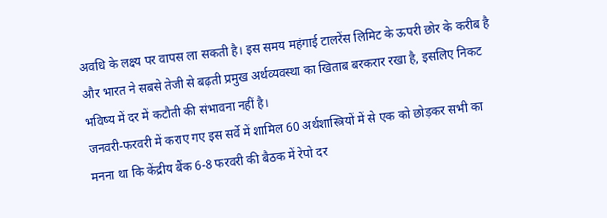अवधि के लक्ष्य पर वापस ला सकती है। इस समय महंगाई टालरेंस लिमिट के ऊपरी छोर के करीब है और भारत ने सबसे तेजी से बढ़ती प्रमुख अर्थव्यवस्था का खिताब बरकरार रखा है, इसलिए निकट भविष्य में दर में कटौती की संभावना नहीं है।
जनवरी-फरवरी में कराए गए इस सर्वे में शामिल 60 अर्थशास्त्रियों में से एक को छोड़कर सभी का मनना था कि केंद्रीय बैंक 6-8 फरवरी की बैठक में रेपो दर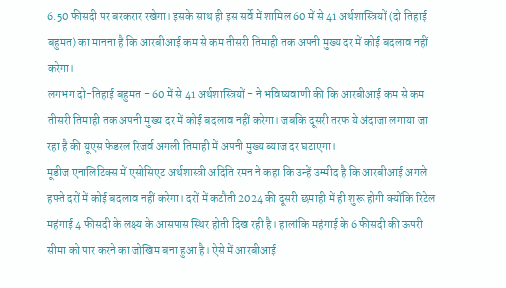6.50 फीसदी पर बरकरार रखेगा। इसके साथ ही इस सर्वे में शामिल 60 में से 41 अर्थशास्त्रियों (दो तिहाई बहुमत) का मानना है कि आरबीआई कम से कम तीसरी तिमाही तक अपनी मुख्य दर में कोई बदलाव नहीं करेगा।
लगभग दो-तिहाई बहुमत - 60 में से 41 अर्थशास्त्रियों - ने भविष्यवाणी की कि आरबीआई कम से कम तीसरी तिमाही तक अपनी मुख्य दर में कोई बदलाव नहीं करेगा। जबकि दूसरी तरफ ये अंदाजा लगाया जा रहा है की यूएस फेडरल रिजर्व अगली तिमाही में अपनी मुख्य ब्याज दर घटाएगा।
मूडीज एनालिटिक्स में एसोसिएट अर्थशास्त्री अदिति रमन ने कहा कि उन्हें उम्मीद है कि आरबीआई अगले हफ्ते दरों में कोई बदलाव नहीं करेगा। दरों में कटौती 2024 की दूसरी छमाही में ही शुरू होगी क्योंकि रिटेल महंगाई 4 फीसदी के लक्ष्य के आसपास स्थिर होती दिख रही है। हालांकि महंगाई के 6 फीसदी की ऊपरी सीमा को पार करने का जोखिम बना हुआ है। ऐसे में आरबीआई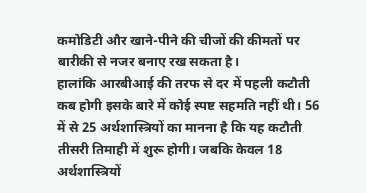कमोडिटी और खाने-पीने की चीजों की कीमतों पर बारीकी से नजर बनाए रख सकता है।
हालांकि आरबीआई की तरफ से दर में पहली कटौती कब होगी इसके बारे में कोई स्पष्ट सहमति नहीं थी। 56 में से 25 अर्थशास्त्रियों का मानना है कि यह कटौती तीसरी तिमाही में शुरू होगी। जबकि केवल 18 अर्थशास्त्रियों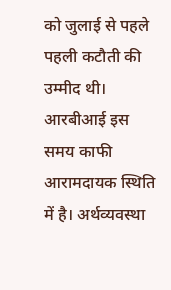को जुलाई से पहले पहली कटौती की उम्मीद थी। आरबीआई इस समय काफी आरामदायक स्थिति में है। अर्थव्यवस्था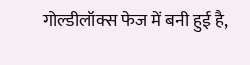गोल्डीलॉक्स फेज में बनी हुई है,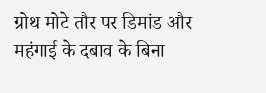ग्रोथ मोटे तौर पर डिमांड और महंगाई के दबाव के बिना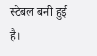स्टेबल बनी हुई है।